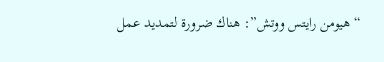“هيومن رايتس ووتش”: هناك ضرورة لتمديد عمل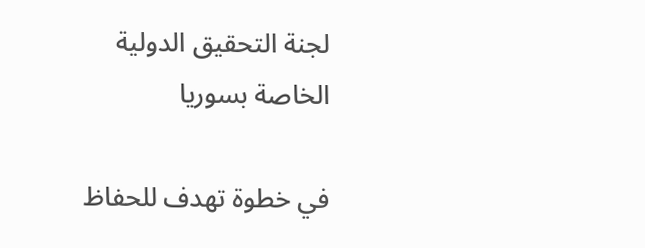لجنة التحقيق الدولية الخاصة بسوريا

في خطوة تهدف للحفاظ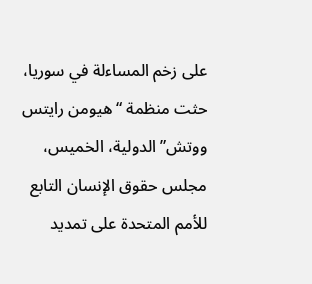على زخم المساءلة في سوريا، حثت منظمة “هيومن رايتس ووتش” الدولية، الخميس، مجلس حقوق الإنسان التابع للأمم المتحدة على تمديد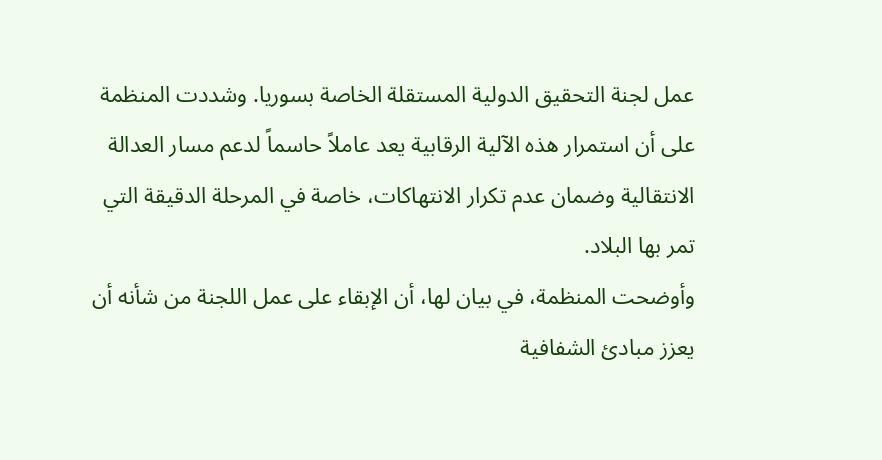عمل لجنة التحقيق الدولية المستقلة الخاصة بسوريا. وشددت المنظمة على أن استمرار هذه الآلية الرقابية يعد عاملاً حاسماً لدعم مسار العدالة الانتقالية وضمان عدم تكرار الانتهاكات، خاصة في المرحلة الدقيقة التي تمر بها البلاد.
وأوضحت المنظمة، في بيان لها، أن الإبقاء على عمل اللجنة من شأنه أن يعزز مبادئ الشفافية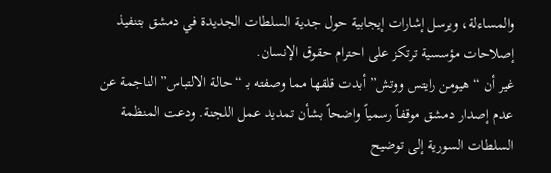والمساءلة، ويرسل إشارات إيجابية حول جدية السلطات الجديدة في دمشق بتنفيذ إصلاحات مؤسسية ترتكز على احترام حقوق الإنسان.
غير أن “هيومن رايتس ووتش” أبدت قلقها مما وصفته بـ “حالة الالتباس” الناجمة عن عدم إصدار دمشق موقفاً رسمياً واضحاً بشأن تمديد عمل اللجنة. ودعت المنظمة السلطات السورية إلى توضيح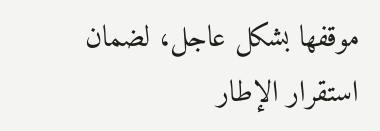موقفها بشكل عاجل، لضمان استقرار الإطار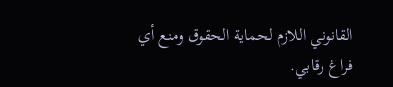القانوني اللازم لحماية الحقوق ومنع أي فراغ رقابي.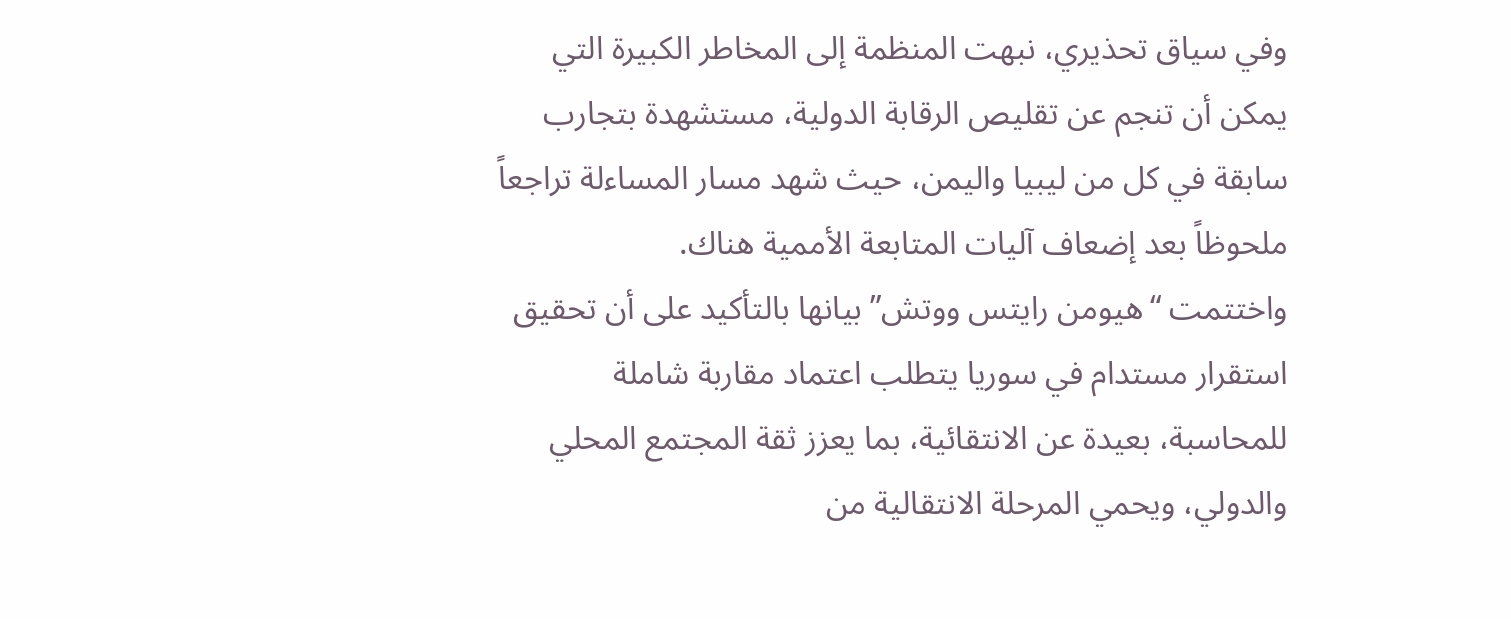وفي سياق تحذيري، نبهت المنظمة إلى المخاطر الكبيرة التي يمكن أن تنجم عن تقليص الرقابة الدولية، مستشهدة بتجارب سابقة في كل من ليبيا واليمن، حيث شهد مسار المساءلة تراجعاً ملحوظاً بعد إضعاف آليات المتابعة الأممية هناك.
واختتمت “هيومن رايتس ووتش” بيانها بالتأكيد على أن تحقيق استقرار مستدام في سوريا يتطلب اعتماد مقاربة شاملة للمحاسبة، بعيدة عن الانتقائية، بما يعزز ثقة المجتمع المحلي والدولي، ويحمي المرحلة الانتقالية من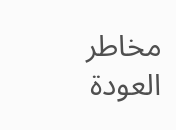مخاطر العودة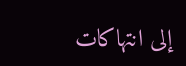إلى انتهاكات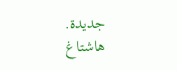جديدة.
هاشتاغ